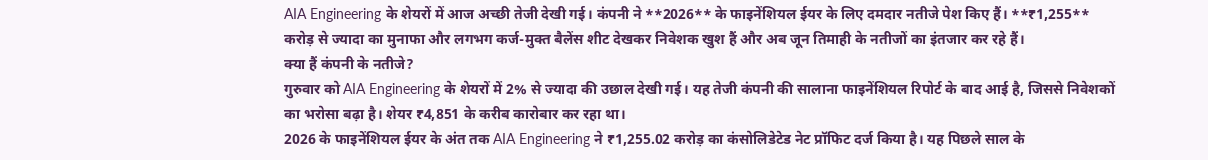AIA Engineering के शेयरों में आज अच्छी तेजी देखी गई। कंपनी ने **2026** के फाइनेंशियल ईयर के लिए दमदार नतीजे पेश किए हैं। **₹1,255** करोड़ से ज्यादा का मुनाफा और लगभग कर्ज-मुक्त बैलेंस शीट देखकर निवेशक खुश हैं और अब जून तिमाही के नतीजों का इंतजार कर रहे हैं।
क्या हैं कंपनी के नतीजे?
गुरुवार को AIA Engineering के शेयरों में 2% से ज्यादा की उछाल देखी गई। यह तेजी कंपनी की सालाना फाइनेंशियल रिपोर्ट के बाद आई है, जिससे निवेशकों का भरोसा बढ़ा है। शेयर ₹4,851 के करीब कारोबार कर रहा था।
2026 के फाइनेंशियल ईयर के अंत तक AIA Engineering ने ₹1,255.02 करोड़ का कंसोलिडेटेड नेट प्रॉफिट दर्ज किया है। यह पिछले साल के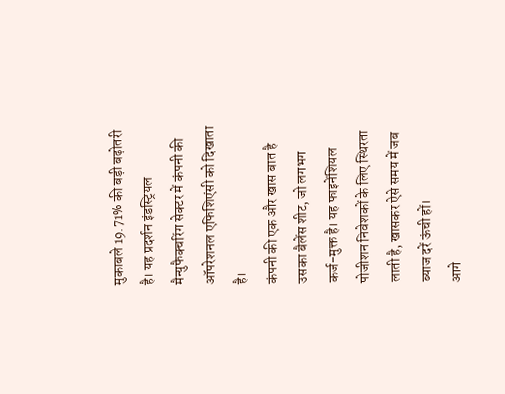मुकाबले 19.71% की बड़ी बढ़ोतरी है। यह प्रदर्शन इंडस्ट्रियल मैन्युफैक्चरिंग सेक्टर में कंपनी की ऑपरेशनल एफिशिएंसी को दिखाता है।
कंपनी की एक और खास बात है उसका बैलेंस शीट, जो लगभग कर्ज-मुक्त है। यह फाइनेंशियल पोजीशन निवेशकों के लिए स्थिरता लाती है, खासकर ऐसे समय में जब ब्याज दरें ऊंची हों।
आगे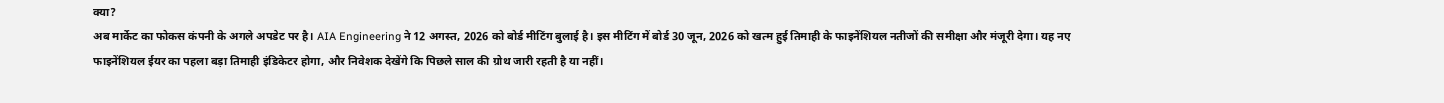क्या?
अब मार्केट का फोकस कंपनी के अगले अपडेट पर है। AIA Engineering ने 12 अगस्त, 2026 को बोर्ड मीटिंग बुलाई है। इस मीटिंग में बोर्ड 30 जून, 2026 को खत्म हुई तिमाही के फाइनेंशियल नतीजों की समीक्षा और मंजूरी देगा। यह नए फाइनेंशियल ईयर का पहला बड़ा तिमाही इंडिकेटर होगा, और निवेशक देखेंगे कि पिछले साल की ग्रोथ जारी रहती है या नहीं।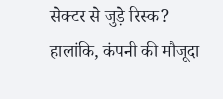सेक्टर से जुड़े रिस्क?
हालांकि, कंपनी की मौजूदा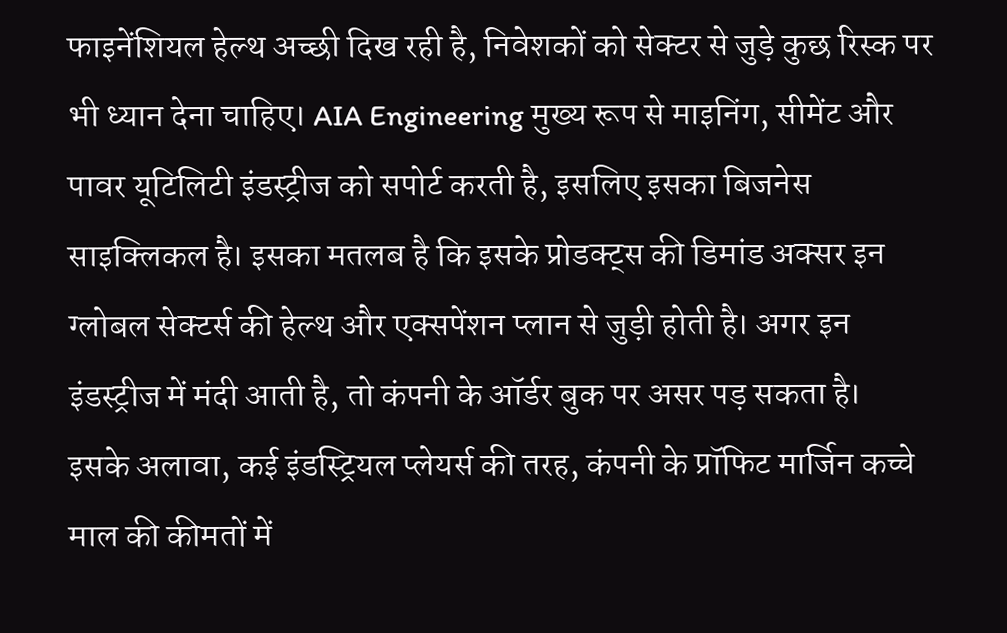फाइनेंशियल हेल्थ अच्छी दिख रही है, निवेशकों को सेक्टर से जुड़े कुछ रिस्क पर भी ध्यान देना चाहिए। AIA Engineering मुख्य रूप से माइनिंग, सीमेंट और पावर यूटिलिटी इंडस्ट्रीज को सपोर्ट करती है, इसलिए इसका बिजनेस साइक्लिकल है। इसका मतलब है कि इसके प्रोडक्ट्स की डिमांड अक्सर इन ग्लोबल सेक्टर्स की हेल्थ और एक्सपेंशन प्लान से जुड़ी होती है। अगर इन इंडस्ट्रीज में मंदी आती है, तो कंपनी के ऑर्डर बुक पर असर पड़ सकता है।
इसके अलावा, कई इंडस्ट्रियल प्लेयर्स की तरह, कंपनी के प्रॉफिट मार्जिन कच्चे माल की कीमतों में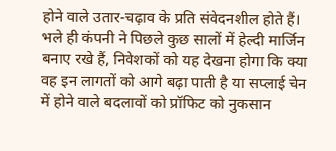होने वाले उतार-चढ़ाव के प्रति संवेदनशील होते हैं। भले ही कंपनी ने पिछले कुछ सालों में हेल्दी मार्जिन बनाए रखे हैं, निवेशकों को यह देखना होगा कि क्या वह इन लागतों को आगे बढ़ा पाती है या सप्लाई चेन में होने वाले बदलावों को प्रॉफिट को नुकसान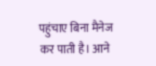पहुंचाए बिना मैनेज कर पाती है। आने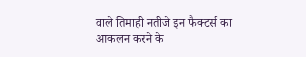वाले तिमाही नतीजे इन फैक्टर्स का आकलन करने के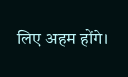लिए अहम होंगे।